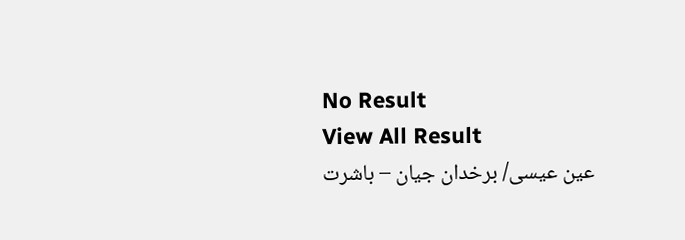No Result
View All Result
عين عيسى/ برخدان جيان – باشرت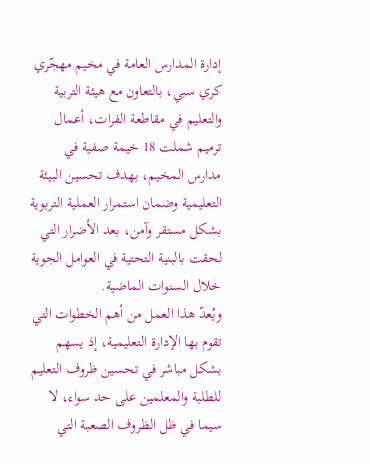إدارة المدارس العامة في مخيم مهجّري كري سبي، بالتعاون مع هيئة التربية والتعليم في مقاطعة الفرات، أعمال ترميم شملت 18 خيمة صفية في مدارس المخيم، بهدف تحسين البيئة التعليمية وضمان استمرار العملية التربوية بشكل مستقر وآمن، بعد الأضرار التي لحقت بالبنية التحتية في العوامل الجوية خلال السنوات الماضية.
ويُعدّ هذا العمل من أهم الخطوات التي تقوم بها الإدارة التعليمية، إذ يسهم بشكل مباشر في تحسين ظروف التعليم للطلبة والمعلمين على حد سواء، لا سيما في ظل الظروف الصعبة التي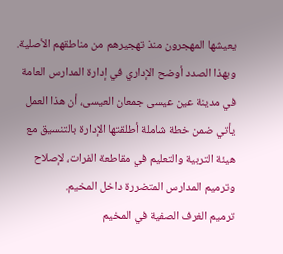يعيشها المهجرون منذ تهجيرهم من مناطقهم الأصلية.
وبهذا الصدد أوضح الإداري في إدارة المدارس العامة في مدينة عين عيسى جمعان العيسى، أن هذا العمل يأتي ضمن خطة شاملة أطلقتها الإدارة بالتنسيق مع هيئة التربية والتعليم في مقاطعة الفرات، لإصلاح وترميم المدارس المتضررة داخل المخيم.
ترميم الغرف الصفية في المخيم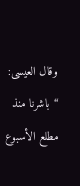وقال العيسى: “باشرنا منذ مطلع الأسبوع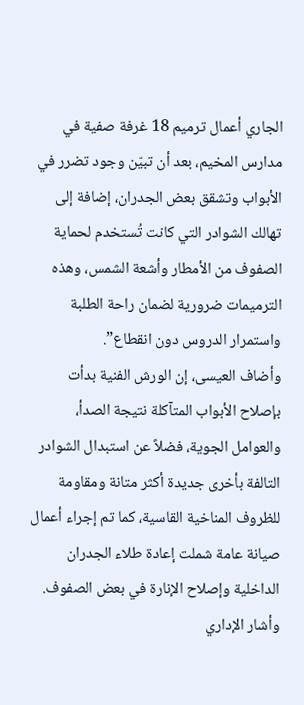الجاري أعمال ترميم 18 غرفة صفية في مدارس المخيم، بعد أن تبيّن وجود تضرر في الأبواب وتشقق بعض الجدران، إضافة إلى تهالك الشوادر التي كانت تُستخدم لحماية الصفوف من الأمطار وأشعة الشمس، وهذه الترميمات ضرورية لضمان راحة الطلبة واستمرار الدروس دون انقطاع”.
وأضاف العيسى، إن الورش الفنية بدأت بإصلاح الأبواب المتآكلة نتيجة الصدأ، والعوامل الجوية، فضلاً عن استبدال الشوادر التالفة بأخرى جديدة أكثر متانة ومقاومة للظروف المناخية القاسية، كما تم إجراء أعمال صيانة عامة شملت إعادة طلاء الجدران الداخلية وإصلاح الإنارة في بعض الصفوف. وأشار الإداري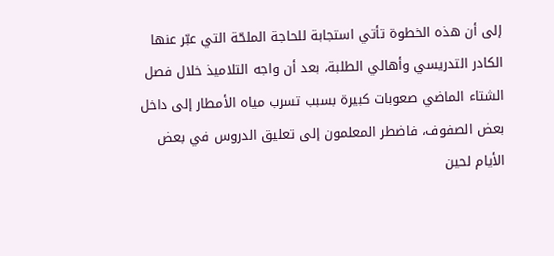إلى أن هذه الخطوة تأتي استجابة للحاجة الملحّة التي عبّر عنها الكادر التدريسي وأهالي الطلبة، بعد أن واجه التلاميذ خلال فصل الشتاء الماضي صعوبات كبيرة بسبب تسرب مياه الأمطار إلى داخل بعض الصفوف، فاضطر المعلمون إلى تعليق الدروس في بعض الأيام لحين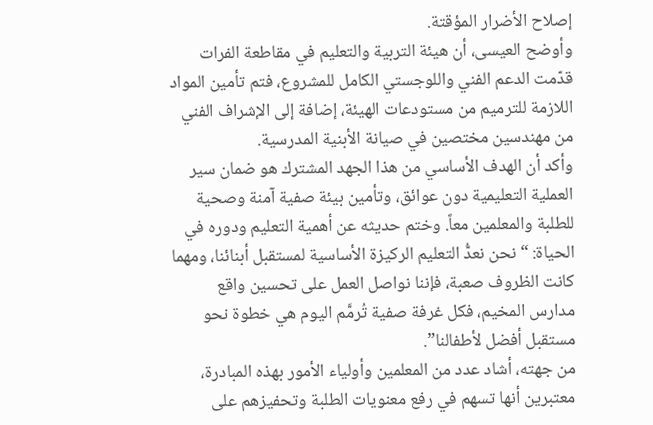إصلاح الأضرار المؤقتة.
وأوضح العيسى، أن هيئة التربية والتعليم في مقاطعة الفرات قدّمت الدعم الفني واللوجستي الكامل للمشروع، فتم تأمين المواد اللازمة للترميم من مستودعات الهيئة، إضافة إلى الإشراف الفني من مهندسين مختصين في صيانة الأبنية المدرسية.
وأكد أن الهدف الأساسي من هذا الجهد المشترك هو ضمان سير العملية التعليمية دون عوائق، وتأمين بيئة صفية آمنة وصحية للطلبة والمعلمين معاً. وختم حديثه عن أهمية التعليم ودوره في الحياة: “نحن نعدُّ التعليم الركيزة الأساسية لمستقبل أبنائنا، ومهما كانت الظروف صعبة، فإننا نواصل العمل على تحسين واقع مدارس المخيم، فكل غرفة صفية تُرمَّم اليوم هي خطوة نحو مستقبل أفضل لأطفالنا”.
من جهته، أشاد عدد من المعلمين وأولياء الأمور بهذه المبادرة، معتبرين أنها تسهم في رفع معنويات الطلبة وتحفيزهم على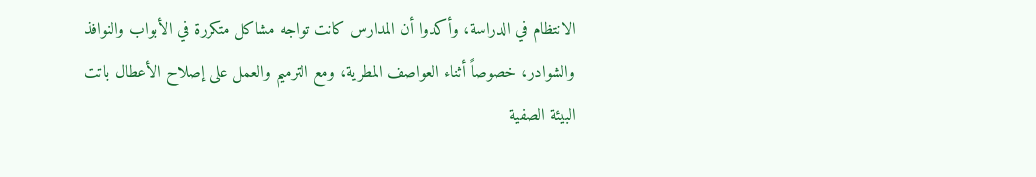الانتظام في الدراسة، وأكدوا أن المدارس كانت تواجه مشاكل متكررة في الأبواب والنوافذ والشوادر، خصوصاً أثناء العواصف المطرية، ومع الترميم والعمل على إصلاح الأعطال باتت البيئة الصفية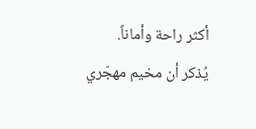أكثر راحة وأماناً.
يُذكر أن مخيم مهجّري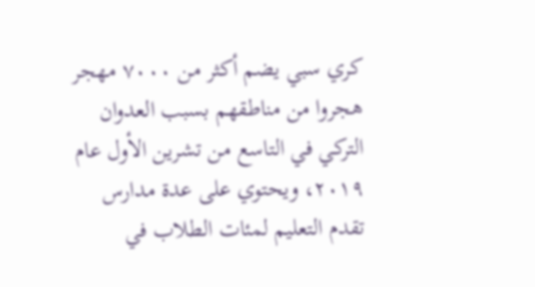كري سبي يضم أكثر من ٧٠٠٠ مهجر هجروا من مناطقهم بسبب العدوان التركي في التاسع من تشرين الأول عام ٢٠١٩، ويحتوي على عدة مدارس تقدم التعليم لمئات الطلاب في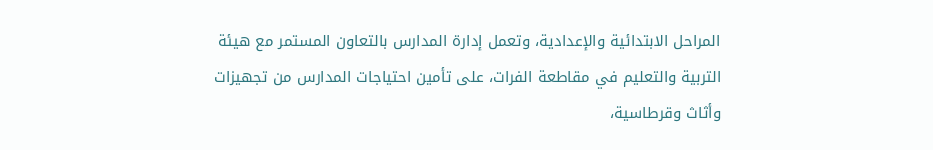المراحل الابتدائية والإعدادية، وتعمل إدارة المدارس بالتعاون المستمر مع هيئة التربية والتعليم في مقاطعة الفرات، على تأمين احتياجات المدارس من تجهيزات وأثاث وقرطاسية،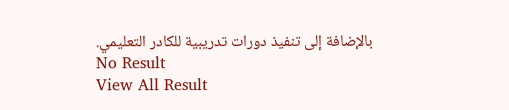بالإضافة إلى تنفيذ دورات تدريبية للكادر التعليمي.
No Result
View All Result